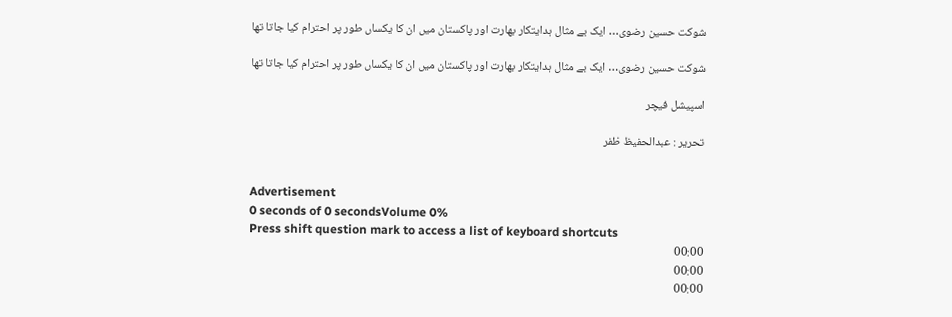شوکت حسین رضوی… ایک بے مثال ہدایتکار بھارت اور پاکستان میں ان کا یکساں طور پر احترام کیا جاتا تھا

شوکت حسین رضوی… ایک بے مثال ہدایتکار بھارت اور پاکستان میں ان کا یکساں طور پر احترام کیا جاتا تھا

اسپیشل فیچر

تحریر : عبدالحفیظ ظفر


Advertisement
0 seconds of 0 secondsVolume 0%
Press shift question mark to access a list of keyboard shortcuts
00:00
00:00
00:00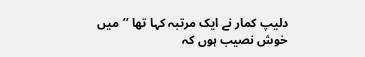دلیپ کمار نے ایک مرتبہ کہا تھا ’’میں خوش نصیب ہوں کہ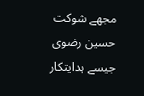مجھے شوکت حسین رضوی جیسے ہدایتکار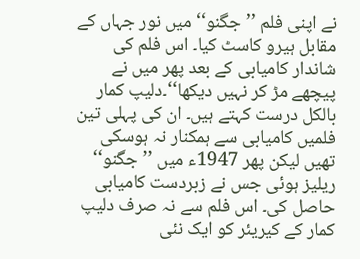نے اپنی فلم ’’جگنو‘‘ میں نور جہاں کے مقابل ہیرو کاسٹ کیا۔ اس فلم کی شاندار کامیابی کے بعد پھر میں نے پیچھے مڑ کر نہیں دیکھا‘‘۔دلیپ کمار بالکل درست کہتے ہیں۔ ان کی پہلی تین فلمیں کامیابی سے ہمکنار نہ ہوسکی تھیں لیکن پھر 1947ء میں ’’جگنو‘‘ ریلیز ہوئی جس نے زبردست کامیابی حاصل کی۔ اس فلم سے نہ صرف دلیپ کمار کے کیریئر کو ایک نئی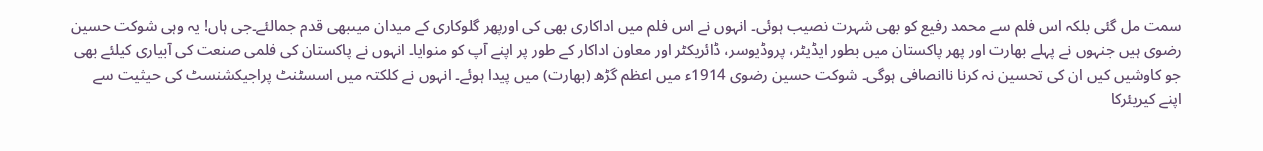سمت مل گئی بلکہ اس فلم سے محمد رفیع کو بھی شہرت نصیب ہوئی۔ انہوں نے اس فلم میں اداکاری بھی کی اورپھر گلوکاری کے میدان میںبھی قدم جمالئے۔جی ہاں! یہ وہی شوکت حسین رضوی ہیں جنہوں نے پہلے بھارت اور پھر پاکستان میں بطور ایڈیٹر، پروڈیوسر، ڈائریکٹر اور معاون اداکار کے طور پر اپنے آپ کو منوایا۔ انہوں نے پاکستان کی فلمی صنعت کی آبیاری کیلئے بھی جو کاوشیں کیں ان کی تحسین نہ کرنا ناانصافی ہوگی۔ شوکت حسین رضوی 1914ء میں اعظم گڑھ (بھارت) میں پیدا ہوئے۔ انہوں نے کلکتہ میں اسسٹنٹ پراجیکشنسٹ کی حیثیت سے اپنے کیریئرکا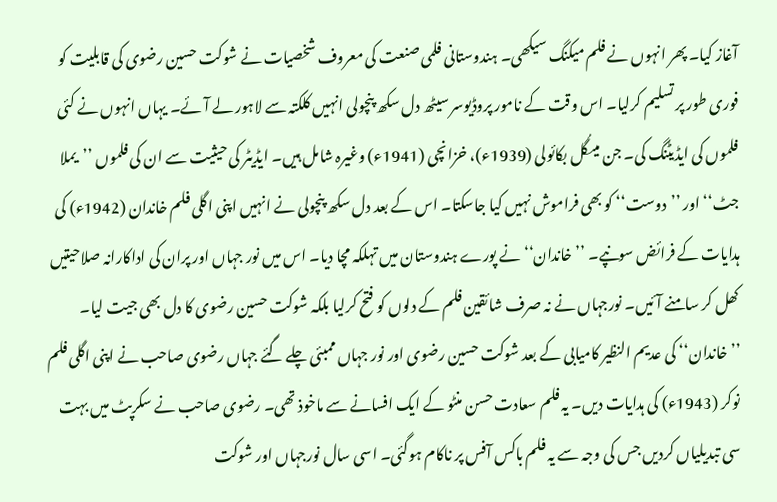آغاز کیا۔ پھر انہوں نے فلم میکنگ سیکھی۔ ہندوستانی فلمی صنعت کی معروف شخصیات نے شوکت حسین رضوی کی قابلیت کو فوری طور پر تسلیم کرلیا۔ اس وقت کے نامور پروڈیوسر سیٹھ دل سکھ پنچولی انہیں کلکتہ سے لاہور لے آئے۔ یہاں انہوں نے کئی فلموں کی ایڈیٹنگ کی۔ جن میںگُل بکائولی (1939ء)، خزانچی (1941ء) وغیرہ شامل ہیں۔ ایڈیٹر کی حیثیت سے ان کی فلموں ’’یملا جٹ‘‘ اور ’’دوست‘‘ کو بھی فراموش نہیں کیا جاسکتا۔ اس کے بعد دل سکھ پنچولی نے انہیں اپنی اگلی فلم خاندان (1942ء) کی ہدایات کے فرائض سونپے۔ ’’خاندان‘‘ نے پورے ہندوستان میں تہلکہ مچا دیا۔ اس میں نور جہاں اور پران کی اداکارانہ صلاحیتیں کھل کر سامنے آئیں۔ نورجہاں نے نہ صرف شائقین فلم کے دلوں کو فتح کرلیا بلکہ شوکت حسین رضوی کا دل بھی جیت لیا۔ ’’خاندان‘‘ کی عدیم النظیر کامیابی کے بعد شوکت حسین رضوی اور نور جہاں ممبئی چلے گئے جہاں رضوی صاحب نے اپنی اگلی فلم نوکر (1943ء) کی ہدایات دیں۔ یہ فلم سعادت حسن منٹو کے ایک افسانے سے ماخوذ تھی۔ رضوی صاحب نے سکرپٹ میں بہت سی تبدیلیاں کردیں جس کی وجہ سے یہ فلم باکس آفس پر ناکام ہوگئی۔ اسی سال نورجہاں اور شوکت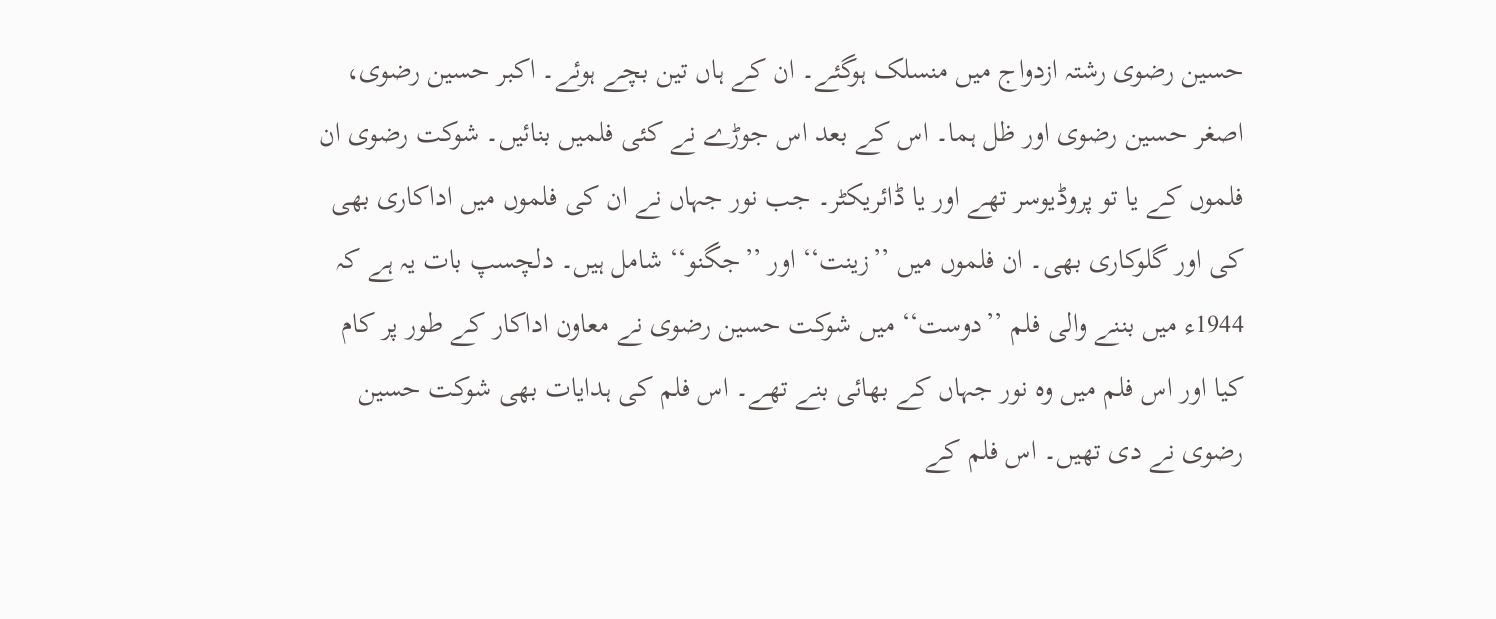حسین رضوی رشتہ ازدواج میں منسلک ہوگئے۔ ان کے ہاں تین بچے ہوئے۔ اکبر حسین رضوی، اصغر حسین رضوی اور ظل ہما۔ اس کے بعد اس جوڑے نے کئی فلمیں بنائیں۔ شوکت رضوی ان فلموں کے یا تو پروڈیوسر تھے اور یا ڈائریکٹر۔ جب نور جہاں نے ان کی فلموں میں اداکاری بھی کی اور گلوکاری بھی۔ ان فلموں میں ’’زینت‘‘ اور ’’جگنو‘‘ شامل ہیں۔ دلچسپ بات یہ ہے کہ 1944ء میں بننے والی فلم ’’دوست‘‘ میں شوکت حسین رضوی نے معاون اداکار کے طور پر کام کیا اور اس فلم میں وہ نور جہاں کے بھائی بنے تھے۔ اس فلم کی ہدایات بھی شوکت حسین رضوی نے دی تھیں۔ اس فلم کے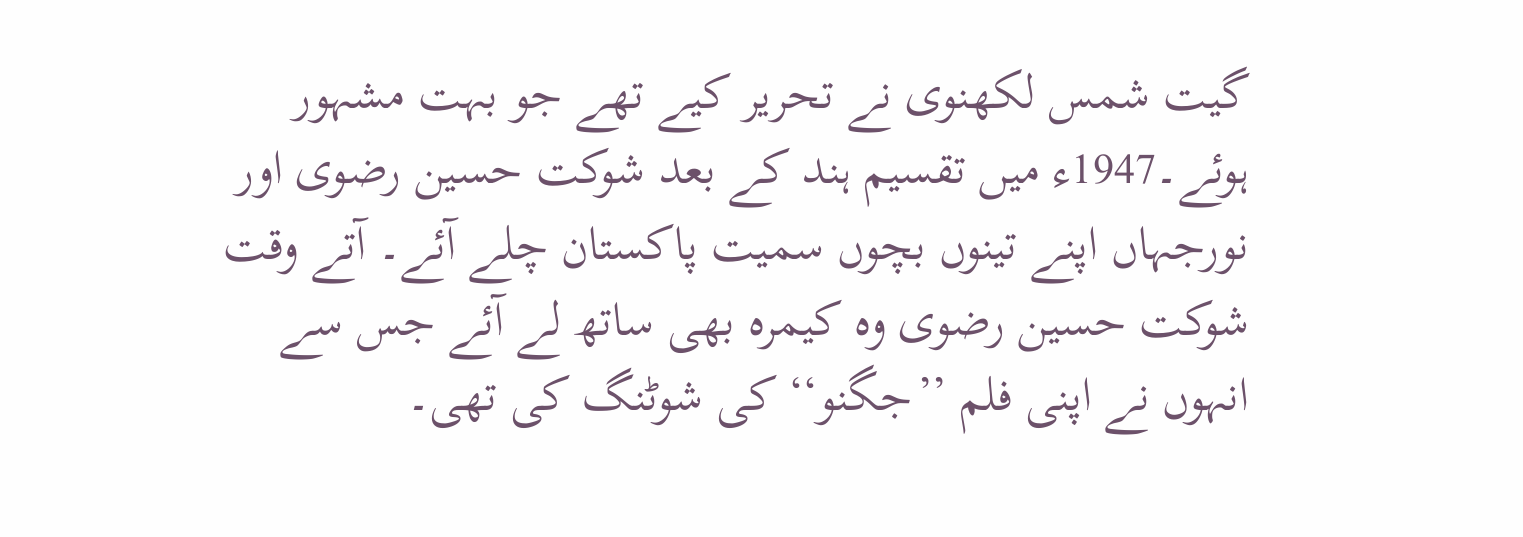گیت شمس لکھنوی نے تحریر کیے تھے جو بہت مشہور ہوئے۔1947ء میں تقسیم ہند کے بعد شوکت حسین رضوی اور نورجہاں اپنے تینوں بچوں سمیت پاکستان چلے آئے۔ آتے وقت شوکت حسین رضوی وہ کیمرہ بھی ساتھ لے آئے جس سے انہوں نے اپنی فلم ’’جگنو‘‘ کی شوٹنگ کی تھی۔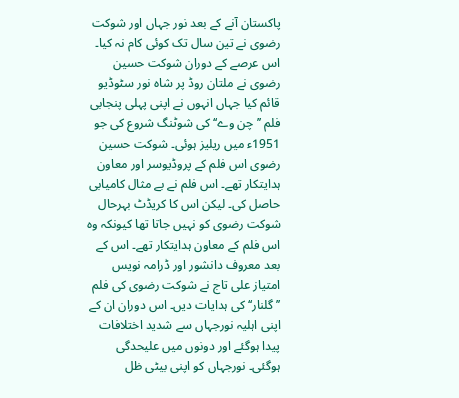پاکستان آنے کے بعد نور جہاں اور شوکت رضوی نے تین سال تک کوئی کام نہ کیا۔ اس عرصے کے دوران شوکت حسین رضوی نے ملتان روڈ پر شاہ نور سٹوڈیو قائم کیا جہاں انہوں نے اپنی پہلی پنجابی فلم ’’چن وے‘‘ کی شوٹنگ شروع کی جو 1951ء میں ریلیز ہوئی۔ شوکت حسین رضوی اس فلم کے پروڈیوسر اور معاون ہدایتکار تھے۔ اس فلم نے بے مثال کامیابی حاصل کی۔ لیکن اس کا کریڈٹ بہرحال شوکت رضوی کو نہیں جاتا تھا کیونکہ وہ اس فلم کے معاون ہدایتکار تھے۔ اس کے بعد معروف دانشور اور ڈرامہ نویس امتیاز علی تاج نے شوکت رضوی کی فلم ’’گلنار‘‘ کی ہدایات دیں۔ اس دوران ان کے اپنی اہلیہ نورجہاں سے شدید اختلافات پیدا ہوگئے اور دونوں میں علیحدگی ہوگئی۔ نورجہاں کو اپنی بیٹی ظل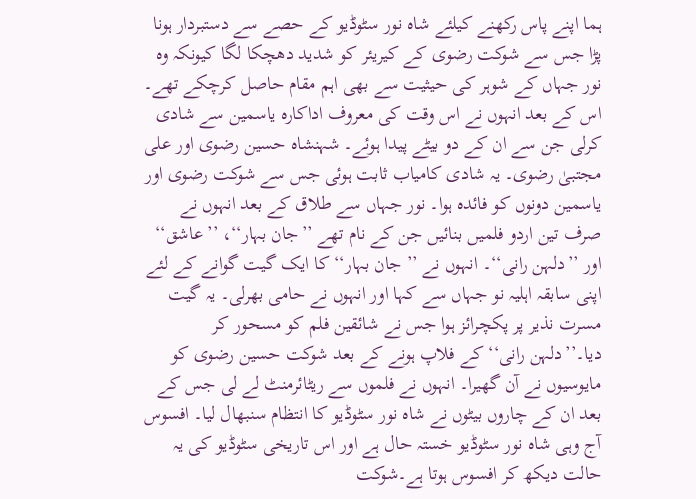ہما اپنے پاس رکھنے کیلئے شاہ نور سٹوڈیو کے حصے سے دستبردار ہونا پڑا جس سے شوکت رضوی کے کیریئر کو شدید دھچکا لگا کیونکہ وہ نور جہاں کے شوہر کی حیثیت سے بھی اہم مقام حاصل کرچکے تھے۔ اس کے بعد انہوں نے اس وقت کی معروف اداکارہ یاسمین سے شادی کرلی جن سے ان کے دو بیٹے پیدا ہوئے۔ شہنشاہ حسین رضوی اور علی مجتبیٰ رضوی۔ یہ شادی کامیاب ثابت ہوئی جس سے شوکت رضوی اور یاسمین دونوں کو فائدہ ہوا۔ نور جہاں سے طلاق کے بعد انہوں نے صرف تین اردو فلمیں بنائیں جن کے نام تھے ’’جان بہار‘‘، ’’عاشق‘‘ اور ’’دلہن رانی‘‘۔ انہوں نے ’’ جان بہار‘‘ کا ایک گیت گوانے کے لئے اپنی سابقہ اہلیہ نو جہاں سے کہا اور انہوں نے حامی بھرلی۔ یہ گیت مسرت نذیر پر پکچرائز ہوا جس نے شائقین فلم کو مسحور کر دیا۔’’دلہن رانی‘‘ کے فلاپ ہونے کے بعد شوکت حسین رضوی کو مایوسیوں نے آن گھیرا۔ انہوں نے فلموں سے ریٹائرمنٹ لے لی جس کے بعد ان کے چاروں بیٹوں نے شاہ نور سٹوڈیو کا انتظام سنبھال لیا۔ افسوس آج وہی شاہ نور سٹوڈیو خستہ حال ہے اور اس تاریخی سٹوڈیو کی یہ حالت دیکھ کر افسوس ہوتا ہے۔شوکت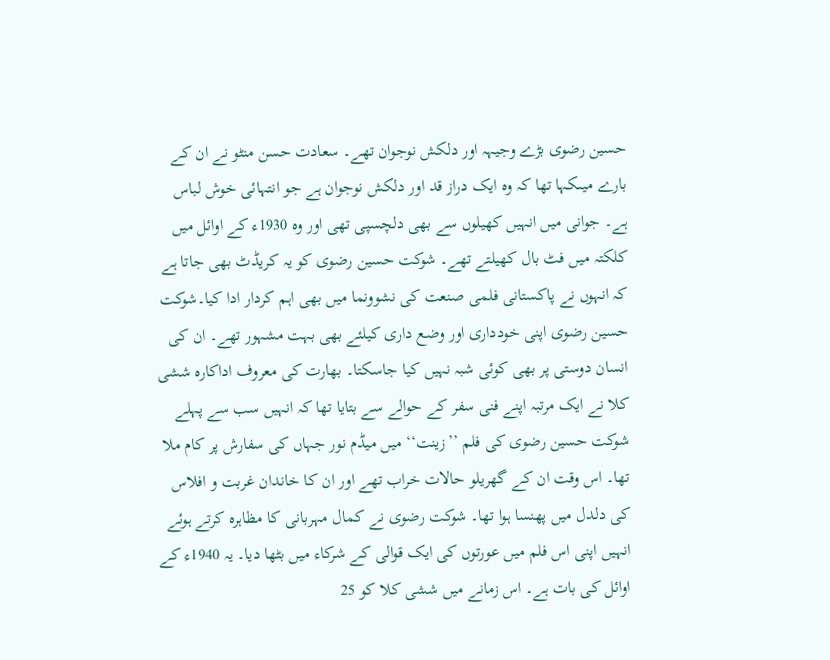حسین رضوی بڑے وجیہہ اور دلکش نوجوان تھے۔ سعادت حسن منٹو نے ان کے بارے میںکہا تھا کہ وہ ایک دراز قد اور دلکش نوجوان ہے جو انتہائی خوش لباس ہے۔ جوانی میں انہیں کھیلوں سے بھی دلچسپی تھی اور وہ 1930ء کے اوائل میں کلکتہ میں فٹ بال کھیلتے تھے۔ شوکت حسین رضوی کو یہ کریڈٹ بھی جاتا ہے کہ انہوں نے پاکستانی فلمی صنعت کی نشوونما میں بھی اہم کردار ادا کیا۔شوکت حسین رضوی اپنی خودداری اور وضع داری کیلئے بھی بہت مشہور تھے۔ ان کی انسان دوستی پر بھی کوئی شبہ نہیں کیا جاسکتا۔ بھارت کی معروف اداکارہ ششی کلا نے ایک مرتبہ اپنے فنی سفر کے حوالے سے بتایا تھا کہ انہیں سب سے پہلے شوکت حسین رضوی کی فلم ’’زینت‘‘ میں میڈم نور جہاں کی سفارش پر کام ملا تھا۔ اس وقت ان کے گھریلو حالات خراب تھے اور ان کا خاندان غربت و افلاس کی دلدل میں پھنسا ہوا تھا۔ شوکت رضوی نے کمال مہربانی کا مظاہرہ کرتے ہوئے انہیں اپنی اس فلم میں عورتوں کی ایک قوالی کے شرکاء میں بٹھا دیا۔ یہ 1940ء کے اوائل کی بات ہے۔ اس زمانے میں ششی کلا کو 25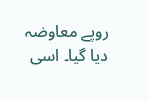روپے معاوضہ دیا گیا۔ اسی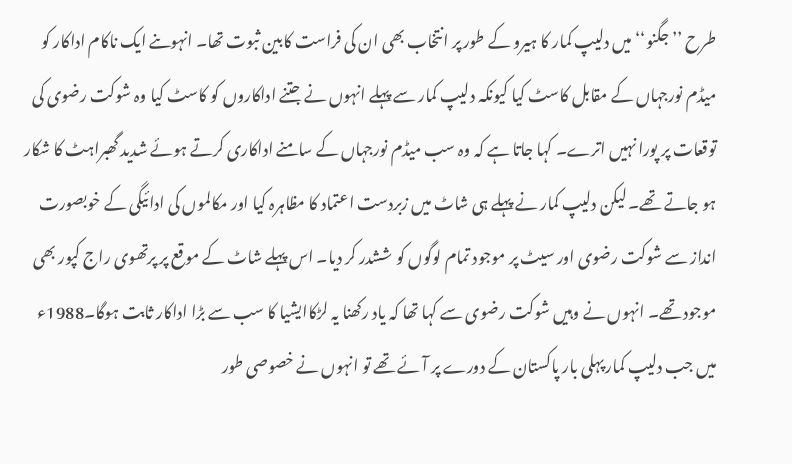طرح ’’جگنو‘‘ میں دلیپ کمار کا ہیرو کے طور پر انتخاب بھی ان کی فراست کابین ثبوت تھا۔ انہوںنے ایک ناکام اداکار کو میڈم نورجہاں کے مقابل کاسٹ کیا کیونکہ دلیپ کمار سے پہلے انہوں نے جتنے اداکاروں کو کاسٹ کیا وہ شوکت رضوی کی توقعات پر پورا نہیں اترے۔ کہا جاتا ہے کہ وہ سب میڈم نورجہاں کے سامنے اداکاری کرتے ہوئے شدید گھبراہٹ کا شکار ہو جاتے تھے۔ لیکن دلیپ کمار نے پہلے ہی شاٹ میں زبردست اعتماد کا مظاہرہ کیا اور مکالموں کی ادائیگی کے خوبصورت انداز سے شوکت رضوی اور سیٹ پر موجود تمام لوگوں کو ششدر کر دیا۔ اس پہلے شاٹ کے موقع پر پرتھوی راج کپور بھی موجود تھے۔ انہوں نے وہیں شوکت رضوی سے کہا تھا کہ یاد رکھنا یہ لڑکاایشیا کا سب سے بڑا اداکار ثابت ہوگا۔1988ء میں جب دلیپ کمار پہلی بار پاکستان کے دورے پر آئے تھے تو انہوں نے خصوصی طور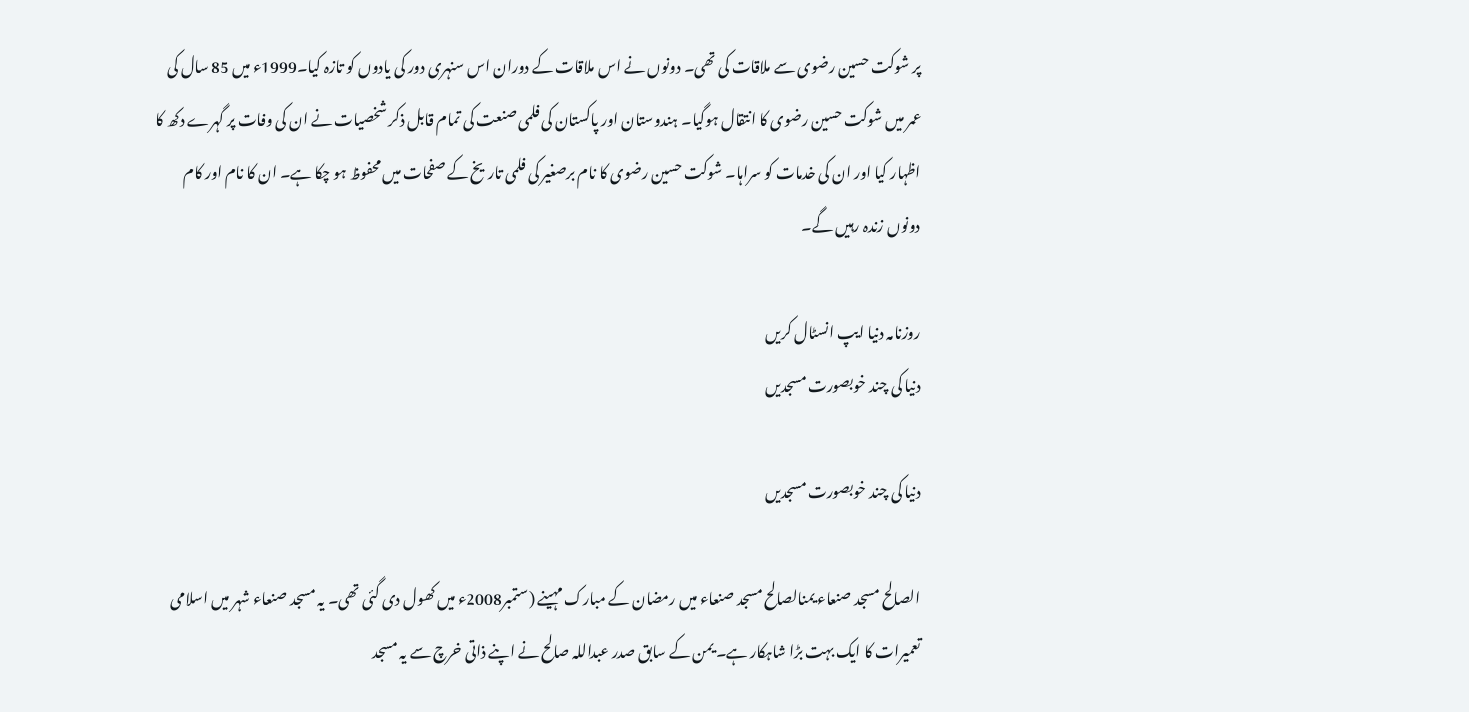پر شوکت حسین رضوی سے ملاقات کی تھی۔ دونوں نے اس ملاقات کے دوران اس سنہری دور کی یادوں کو تازہ کیا۔1999ء میں 85 سال کی عمر میں شوکت حسین رضوی کا انتقال ہوگیا۔ ہندوستان اور پاکستان کی فلمی صنعت کی تمام قابل ذکر شخصیات نے ان کی وفات پر گہرے دکھ کا اظہار کیا اور ان کی خدمات کو سراہا۔ شوکت حسین رضوی کا نام برصغیر کی فلمی تاریخ کے صفحات میں محفوظ ہو چکا ہے۔ ان کا نام اور کام دونوں زندہ رہیں گے۔

روزنامہ دنیا ایپ انسٹال کریں
دنیا کی چند خوبصورت مسجدیں

دنیا کی چند خوبصورت مسجدیں

الصالح مسجد صنعاء یمنالصالح مسجد صنعاء میں رمضان کے مبارک مہینے (ستمبر2008ء میں کھول دی گئی تھی۔ یہ مسجد صنعاء شہر میں اسلامی تعمیرات کا ایک بہت بڑا شاہکار ہے۔ یمن کے سابق صدر عبداللہ صالح نے اپنے ذاتی خرچ سے یہ مسجد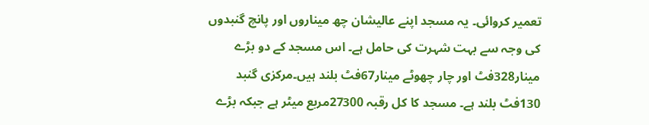تعمیر کروائی۔ یہ مسجد اپنے عالیشان چھ میناروں اور پانچ گنبدوں کی وجہ سے بہت شہرت کی حامل ہے۔ اس مسجد کے دو بڑے مینار328فٹ اور چار چھوٹے مینار67فٹ بلند ہیں۔مرکزی گنبد 130فٹ بلند ہے۔ مسجد کا کل رقبہ 27300مربع میٹر ہے جبکہ بڑے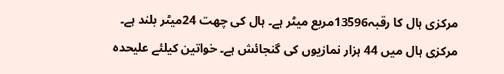مرکزی ہال کا رقبہ13596مربع میٹر ہے۔ ہال کی چھت 24میٹر بلند ہے۔ مرکزی ہال میں 44 ہزار نمازیوں کی گنجائش ہے۔ خواتین کیلئے علیحدہ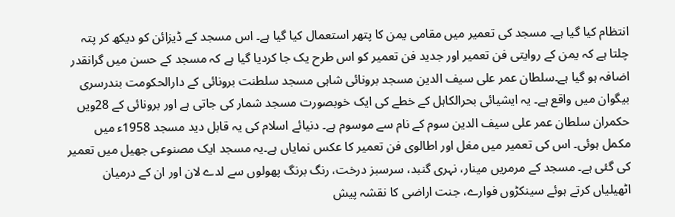انتظام کیا گیا ہے۔ مسجد کی تعمیر میں مقامی یمن کا پتھر استعمال کیا گیا ہے۔ اس مسجد کے ڈیزائن کو دیکھ کر پتہ چلتا ہے کہ یمن کے روایتی فن تعمیر اور جدید فن تعمیر کو اس طرح یک جا کردیا گیا ہے کہ مسجد کے حسن میں گرانقدر اضافہ ہو گیا ہے۔سلطان عمر علی سیف الدین مسجد برونائی شاہی مسجد سلطنت برونائی کے دارالحکومت بندرسری بیگوان میں واقع ہے۔ یہ ایشیائی بحرالکاہل کے خطے کی ایک خوبصورت مسجد شمار کی جاتی ہے اور برونائی کے 28ویں حکمران سلطان عمر علی سیف الدین سوم کے نام سے موسوم ہے۔ دنیائے اسلام کی یہ قابل دید مسجد 1958ء میں مکمل ہوئی۔ اس کی تعمیر میں مغل اور اطالوی فن تعمیر کا عکس نمایاں ہے۔یہ مسجد ایک مصنوعی جھیل میں تعمیر کی گئی ہے۔ مسجد کے مرمریں مینار، نہری گنبد، سرسبز درخت، رنگ برنگ پھولوں سے لدے لان اور ان کے درمیان اٹھیلیاں کرتے ہوئے سینکڑوں فوارے، جنت اراضی کا نقشہ پیش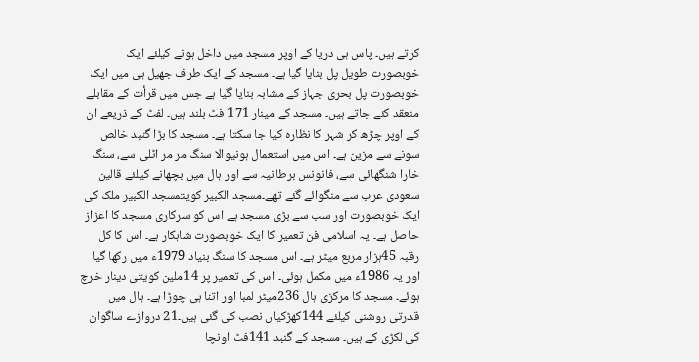کرتے ہیں۔ پاس ہی دریا کے اوپر مسجد میں داخل ہونے کیلئے ایک خوبصورت طویل پل بنایا گیا ہے۔ مسجد کے ایک طرف جھیل ہی میں ایک خوبصورت پل بحری جہاز کے مشابہ بنایا گیا ہے جس میں قرأت کے مقابلے منعقد کئے جاتے ہیں۔ مسجد کے مینار 171 فٹ بلند ہیں۔ لفٹ کے ذریعے ان کے اوپر چڑھ کر شہر کا نظارہ کیا جا سکتا ہے۔ مسجد کا بڑا گنبد خالص سونے سے مزین ہے۔ اس میں استعمال ہونیوالا سنگ مر مر اٹلی سے، سنگ خارا شنگھائی سے، فانونس برطانیہ سے اور ہال میں بچھانے کیلئے قالین سعودی عرب سے منگوائے گئے تھے۔مسجد الکبیر کویتمسجد الکبیر ملک کی ایک خوبصورت اور سب سے بڑی مسجد ہے اس کو سرکاری مسجد کا اعزاز حاصل ہے۔ یہ اسلامی فن تعمیر کا ایک خوبصورت شاہکار ہے۔ اس کا کل رقبہ 45ہزار مربع میٹر ہے۔ اس مسجد کا سنگ بنیاد 1979ء میں رکھا گیا اور یہ 1986ء میں مکمل ہوئی۔ اس کی تعمیر پر 14ملین کویتی دینار خرچ ہوئے۔ مسجد کا مرکزی ہال 236میٹر لمبا اور اتنا ہی چوڑا ہے۔ ہال میں قدرتی روشنی کیلئے 144کھڑکیاں نصب کی گئی ہیں۔21 دروازے ساگوان کی لکڑی کے ہیں۔ مسجد کے گنبد 141فٹ اونچا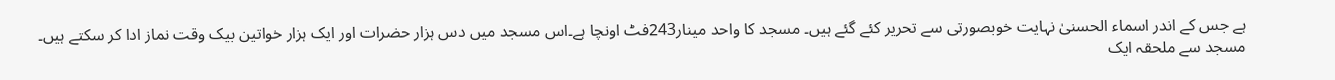ہے جس کے اندر اسماء الحسنیٰ نہایت خوبصورتی سے تحریر کئے گئے ہیں۔ مسجد کا واحد مینار243فٹ اونچا ہے۔اس مسجد میں دس ہزار حضرات اور ایک ہزار خواتین بیک وقت نماز ادا کر سکتے ہیں۔ مسجد سے ملحقہ ایک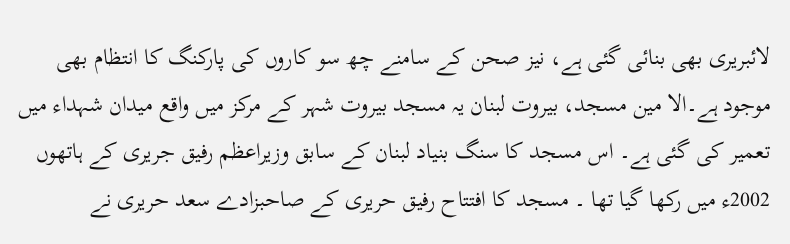لائبریری بھی بنائی گئی ہے، نیز صحن کے سامنے چھ سو کاروں کی پارکنگ کا انتظام بھی موجود ہے۔الا مین مسجد، بیروت لبنان یہ مسجد بیروت شہر کے مرکز میں واقع میدان شہداء میں تعمیر کی گئی ہے۔ اس مسجد کا سنگ بنیاد لبنان کے سابق وزیراعظم رفیق جریری کے ہاتھوں 2002ء میں رکھا گیا تھا ۔ مسجد کا افتتاح رفیق حریری کے صاحبزادے سعد حریری نے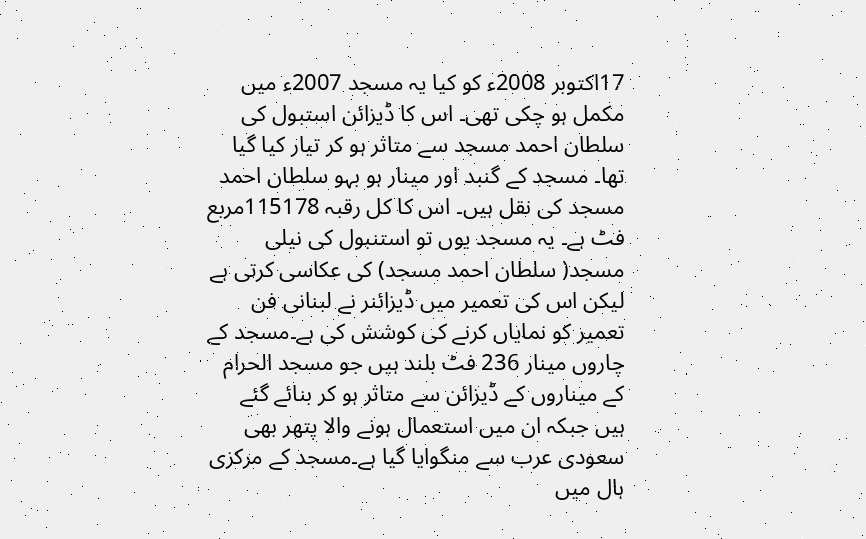17اکتوبر 2008ء کو کیا یہ مسجد 2007ء میں مکمل ہو چکی تھی۔ اس کا ڈیزائن استبول کی سلطان احمد مسجد سے متاثر ہو کر تیار کیا گیا تھا۔ مسجد کے گنبد اور مینار ہو بہو سلطان احمد مسجد کی نقل ہیں۔ اس کا کل رقبہ 115178مربع فٹ ہے۔ یہ مسجد یوں تو استنبول کی نیلی مسجد( سلطان احمد مسجد) کی عکاسی کرتی ہے لیکن اس کی تعمیر میں ڈیزائنر نے لبنانی فن تعمیر کو نمایاں کرنے کی کوشش کی ہے۔مسجد کے چاروں مینار 236 فٹ بلند ہیں جو مسجد الحرام کے میناروں کے ڈیزائن سے متاثر ہو کر بنائے گئے ہیں جبکہ ان میں استعمال ہونے والا پتھر بھی سعودی عرب سے منگوایا گیا ہے۔مسجد کے مرکزی ہال میں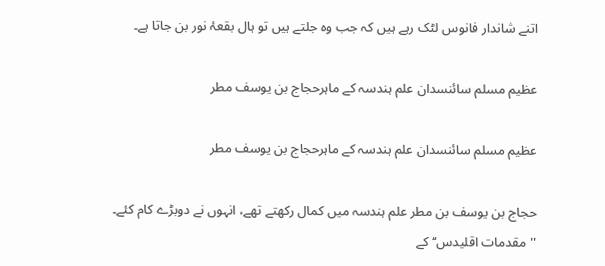اتنے شاندار فانوس لٹک رہے ہیں کہ جب وہ جلتے ہیں تو ہال بقعۂ نور بن جاتا ہے۔

عظیم مسلم سائنسدان علم ہندسہ کے ماہرحجاج بن یوسف مطر

عظیم مسلم سائنسدان علم ہندسہ کے ماہرحجاج بن یوسف مطر

حجاج بن یوسف بن مطر علم ہندسہ میں کمال رکھتے تھے، انہوں نے دوبڑے کام کئے۔ ''مقدمات اقلیدس‘‘ کے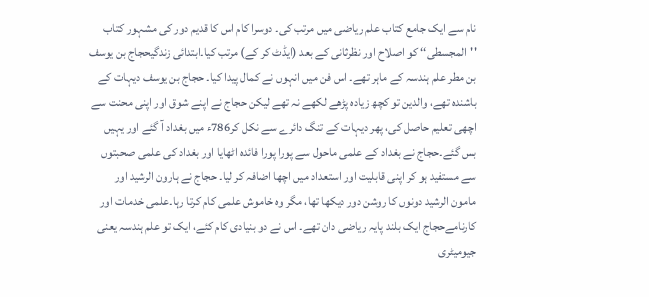نام سے ایک جامع کتاب علم ریاضی میں مرتب کی۔ دوسرا کام اس کا قدیم دور کی مشہور کتاب ''المجسطی‘‘ کو اصلاح اور نظرثانی کے بعد (ایڈٹ کر کے) مرتب کیا۔ابتدائی زندگیحجاج بن یوسف بن مطر علم ہندسہ کے ماہر تھے۔ اس فن میں انہوں نے کمال پیدا کیا۔ حجاج بن یوسف دیہات کے باشندہ تھے، والدین تو کچھ زیادہ پڑھے لکھے نہ تھے لیکن حجاج نے اپنے شوق اور اپنی محنت سے اچھی تعلیم حاصل کی، پھر دیہات کے تنگ دائرے سے نکل کر786ء میں بغداد آ گئے اور یہیں بس گئے۔حجاج نے بغداد کے علمی ماحول سے پورا پورا فائدہ اٹھایا اور بغداد کی علمی صحبتوں سے مستفید ہو کر اپنی قابلیت اور استعداد میں اچھا اضافہ کر لیا۔ حجاج نے ہارون الرشید اور مامون الرشید دونوں کا روشن دور دیکھا تھا، مگر وہ خاموش علمی کام کرتا رہا۔علمی خدمات اور کارنامےحجاج ایک بلند پایہ ریاضی دان تھے۔ اس نے دو بنیادی کام کئے، ایک تو علم ہندسہ یعنی جیومیٹری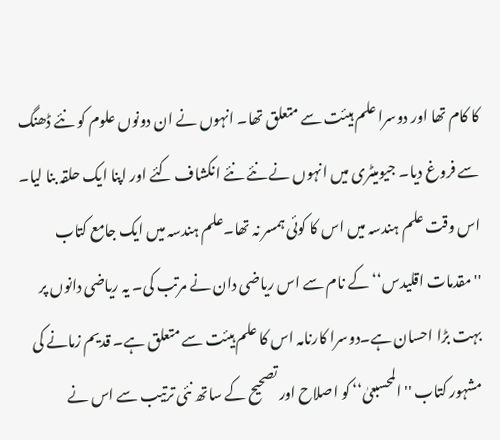کا کام تھا اور دوسرا علم ہیئت سے متعلق تھا۔ انہوں نے ان دونوں علوم کو نئے ڈھنگ سے فروغ دیا۔ جیومیٹری میں انہوں نے نئے نئے انکشاف کئے اور اپنا ایک حلقہ بنا لیا۔ اس وقت علم ہندسہ میں اس کا کوئی ہمسر نہ تھا۔علم ہندسہ میں ایک جامع کتاب ''مقدمات اقلیدس‘‘ کے نام سے اس ریاضی دان نے مرتب کی۔ یہ ریاضی دانوں پر بہت بڑا احسان ہے۔دوسرا کارنامہ اس کا علم ہیئت سے متعلق ہے۔ قدیم زمانے کی مشہور کتاب ''المحسبعیٰ‘‘ کو اصلاح اور تصحیح کے ساتھ نئی ترتیب سے اس نے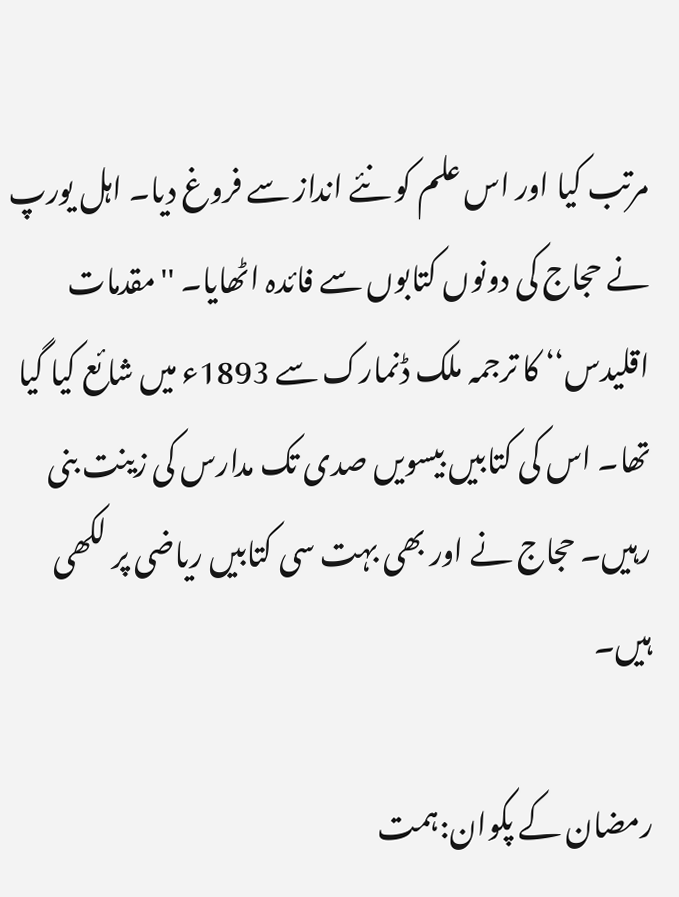مرتب کیا اور اس علم کو نئے انداز سے فروغ دیا۔ اہل یورپ نے حجاج کی دونوں کتابوں سے فائدہ اٹھایا۔ ''مقدمات اقلیدس‘‘ کا ترجمہ ملک ڈنمارک سے 1893ء میں شائع کیا گیا تھا۔ اس کی کتابیں بیسویں صدی تک مدارس کی زینت بنی رہیں۔ حجاج نے اور بھی بہت سی کتابیں ریاضی پر لکھی ہیں۔

رمضان کے پکوان:ہمت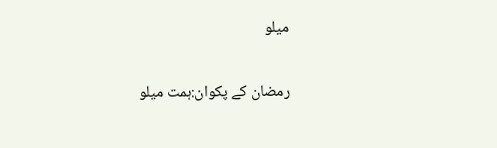میلو

رمضان کے پکوان:ہمت میلو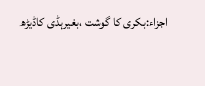اجزاء:بکری کا گوشت ،بغیرہڈی کاڈیڑھ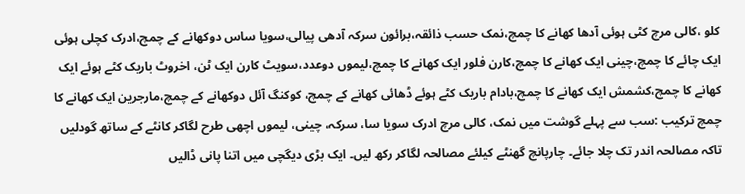کلو ،کالی مرچ کٹی ہوئی آدھا کھانے کا چمچ،نمک حسب ذائقہ،برائون سرکہ آدھی پیالی،سویا ساس دوکھانے کے چمچ،ادرک کچلی ہوئی ایک چائے کا چمچ،چینی ایک کھانے کا چمچ،کارن فلور ایک کھانے کا چمچ،لیموں دوعدد،سویٹ کارن ایک ٹن، اخروٹ باریک کٹے ہوئے ایک کھانے کا چمچ،کشمش ایک کھانے کا چمچ،بادام باریک کٹے ہوئے ڈھائی کھانے کے چمچ، کوکنگ آئل دوکھانے کے چمچ،مارجرین ایک کھانے کا چمچ ترکیب :سب سے پہلے گوشت میں نمک، کالی مرچ ادرک سویا سا، سرکہ، چینی، لیموں اچھی طرح لگاکر کانٹے کے ساتھ گودلیں تاکہ مصالحہ اندر تک چلا جائے۔ چارپانچ گھنٹے کیلئے مصالحہ لگاکر رکھ لیں۔ ایک بڑی دیگچی میں اتنا پانی ڈالیں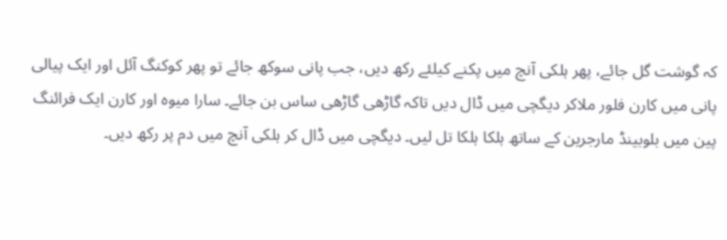کہ گوشت گل جائے، پھر ہلکی آنچ میں پکنے کیلئے رکھ دیں، جب پانی سوکھ جائے تو پھر کوکنگ آئل اور ایک پیالی پانی میں کارن فلور ملاکر دیگچی میں ڈال دیں تاکہ گاڑھی گاڑھی ساس بن جائے۔ سارا میوہ اور کارن ایک فرائنگ پین میں بلوبینڈ مارجرین کے ساتھ ہلکا ہلکا تل لیں۔ دیگچی میں ڈال کر ہلکی آنچ میں دم پر رکھ دیں۔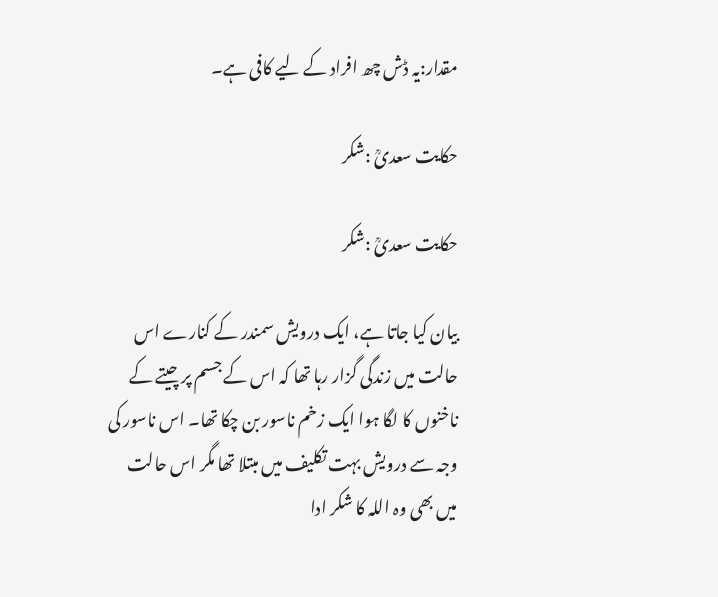مقدار:یہ ڈش چھ افراد کے لیے کافی ہے۔

حکایت سعدیؒ :شکر

حکایت سعدیؒ :شکر

بیان کیا جاتا ہے، ایک درویش سمندر کے کنارے اس حالت میں زندگی گزار رہا تھا کہ اس کے جسم پر چیتے کے ناخنوں کا لگا ہوا ایک زخم ناسور بن چکا تھا۔ اس ناسور کی وجہ سے درویش بہت تکلیف میں مبتلا تھا مگر اس حالت میں بھی وہ اللہ کا شکر ادا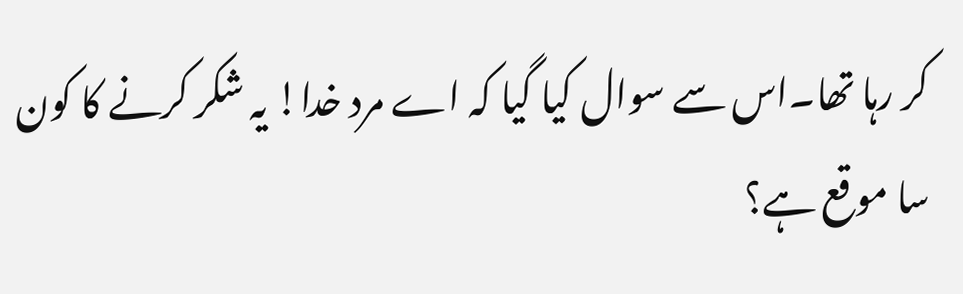کر رہا تھا۔اس سے سوال کیا گیا کہ اے مرد خدا! یہ شکر کرنے کا کون سا موقع ہے؟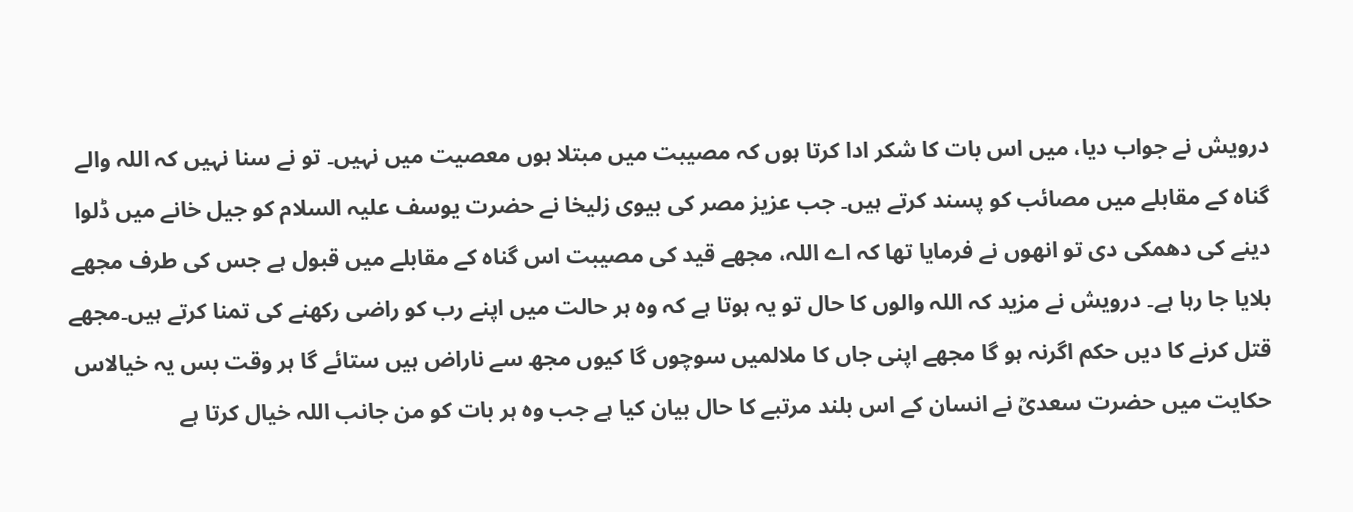درویش نے جواب دیا، میں اس بات کا شکر ادا کرتا ہوں کہ مصیبت میں مبتلا ہوں معصیت میں نہیں۔ تو نے سنا نہیں کہ اللہ والے گناہ کے مقابلے میں مصائب کو پسند کرتے ہیں۔ جب عزیز مصر کی بیوی زلیخا نے حضرت یوسف علیہ السلام کو جیل خانے میں ڈلوا دینے کی دھمکی دی تو انھوں نے فرمایا تھا کہ اے اللہ، مجھے قید کی مصیبت اس گناہ کے مقابلے میں قبول ہے جس کی طرف مجھے بلایا جا رہا ہے۔ درویش نے مزید کہ اللہ والوں کا حال تو یہ ہوتا ہے کہ وہ ہر حالت میں اپنے رب کو راضی رکھنے کی تمنا کرتے ہیں۔مجھے قتل کرنے کا دیں حکم اگرنہ ہو گا مجھے اپنی جاں کا ملالمیں سوچوں گا کیوں مجھ سے ناراض ہیں ستائے گا ہر وقت بس یہ خیالاس حکایت میں حضرت سعدیؒ نے انسان کے اس بلند مرتبے کا حال بیان کیا ہے جب وہ ہر بات کو من جانب اللہ خیال کرتا ہے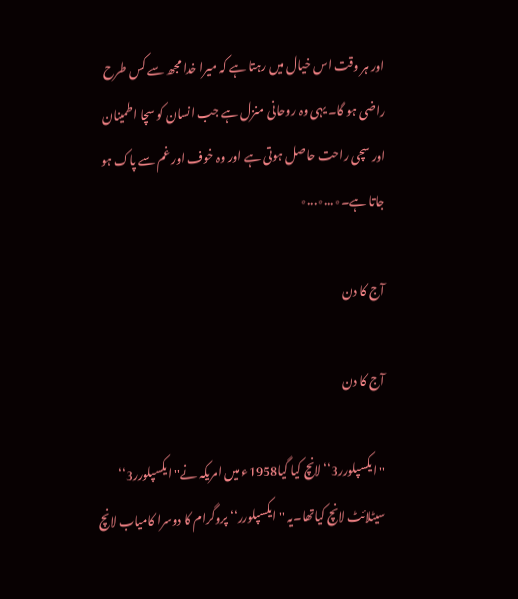اور ہر وقت اس خیال میں رہتا ہے کہ میرا خدا مجھ سے کس طرح راضی ہو گا۔ یہی وہ روحانی منزل ہے جب انسان کو سچا اطمینان اور سچی راحت حاصل ہوتی ہے اور وہ خوف اور غم سے پاک ہو جاتا ہے۔٭...٭...٭

آج کا دن

آج کا دن

''ایکسپلورر3‘‘لانچ کیا گیا1958ء میں امریکہ نے''ایکسپلورر3‘‘ سیٹلائٹ لانچ کیاتھا۔یہ ''ایکسپلورر‘‘ پروگرام کا دوسرا کامیاب لانچ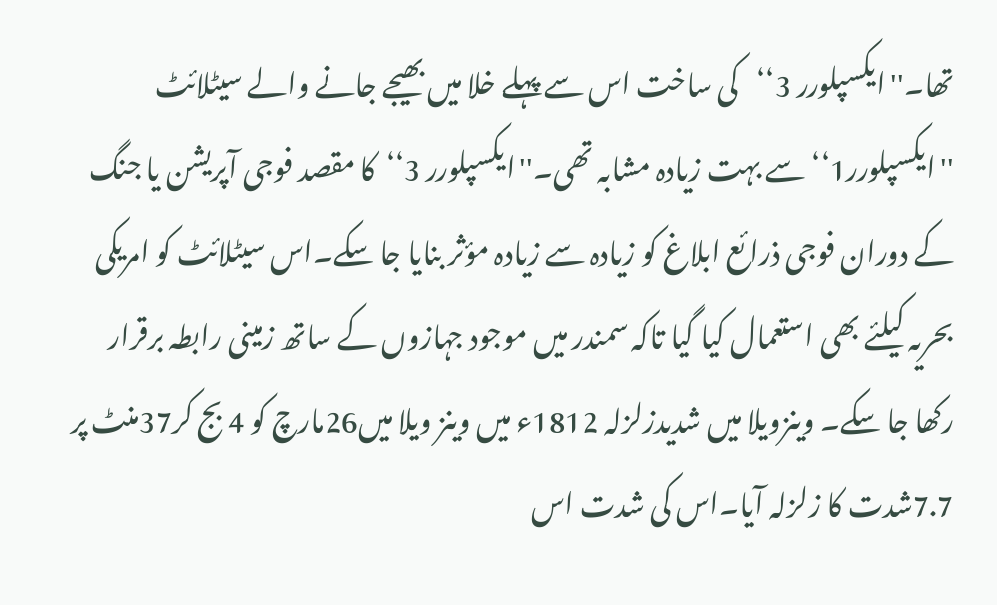تھا۔''ایکسپلورر 3‘‘کی ساخت اس سے پہلے خلا میں بھیجے جانے والے سیٹلائٹ ''ایکسپلورر1‘‘سے بہت زیادہ مشابہ تھی۔''ایکسپلورر 3‘‘کا مقصد فوجی آپریشن یا جنگ کے دوران فوجی ذرائع ابلاغ کو زیادہ سے زیادہ مؤثر بنایا جا سکے۔اس سیٹلائٹ کو امریکی بحریہ کیلئے بھی استعمال کیا گیا تاکہ سمندر میں موجود جہازوں کے ساتھ زمینی رابطہ برقرار رکھا جا سکے۔ وینزویلا میں شدیدزلزلہ 1812ء میں وینز ویلا میں26مارچ کو 4 بج کر37منٹ پر 7.7شدت کا زلزلہ آیا۔اس کی شدت اس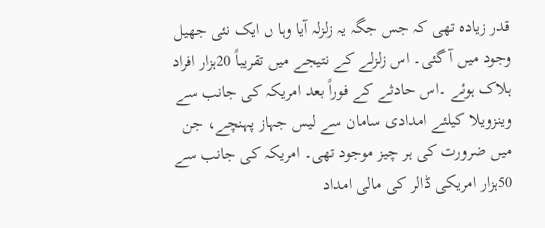قدر زیادہ تھی کہ جس جگہ یہ زلزلہ آیا وہا ں ایک نئی جھیل وجود میں آ گئی۔ اس زلزلے کے نتیجے میں تقریباً 20ہزار افراد ہلاک ہوئے ۔اس حادثے کے فوراً بعد امریکہ کی جانب سے وینزویلا کیلئے امدادی سامان سے لیس جہاز پہنچے، جن میں ضرورت کی ہر چیز موجود تھی۔ امریکہ کی جانب سے 50ہزار امریکی ڈالر کی مالی امداد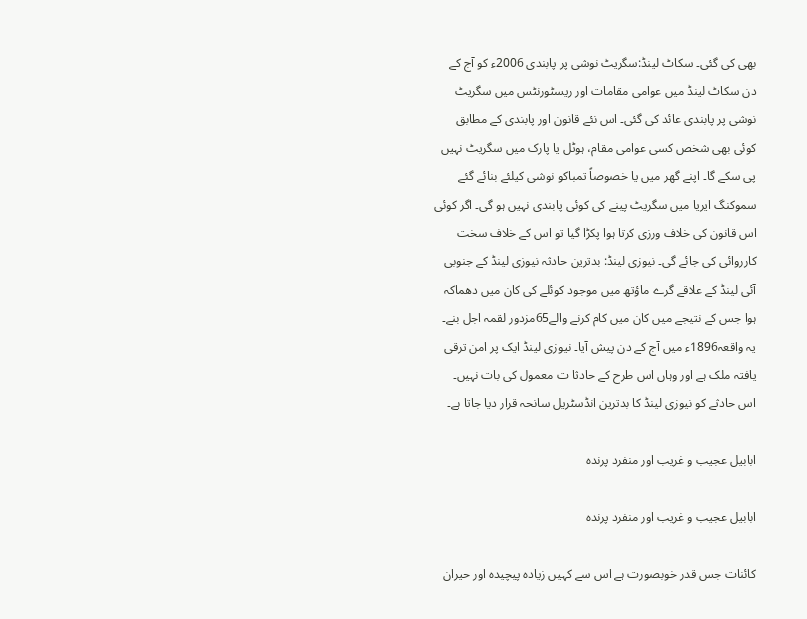بھی کی گئی۔ سکاٹ لینڈ:سگریٹ نوشی پر پابندی 2006ء کو آج کے دن سکاٹ لینڈ میں عوامی مقامات اور ریسٹورنٹس میں سگریٹ نوشی پر پابندی عائد کی گئی۔ اس نئے قانون اور پابندی کے مطابق کوئی بھی شخص کسی عوامی مقام، ہوٹل یا پارک میں سگریٹ نہیں پی سکے گا۔ اپنے گھر میں یا خصوصاً تمباکو نوشی کیلئے بنائے گئے سموکنگ ایریا میں سگریٹ پینے کی کوئی پابندی نہیں ہو گی۔ اگر کوئی اس قانون کی خلاف ورزی کرتا ہوا پکڑا گیا تو اس کے خلاف سخت کارروائی کی جائے گی۔ نیوزی لینڈ: بدترین حادثہ نیوزی لینڈ کے جنوبی آئی لینڈ کے علاقے گرے ماؤتھ میں موجود کوئلے کی کان میں دھماکہ ہوا جس کے نتیجے میں کان میں کام کرنے والے65مزدور لقمہ اجل بنے۔ یہ واقعہ1896ء میں آج کے دن پیش آیا۔ نیوزی لینڈ ایک پر امن ترقی یافتہ ملک ہے اور وہاں اس طرح کے حادثا ت معمول کی بات نہیں۔ اس حادثے کو نیوزی لینڈ کا بدترین انڈسٹریل سانحہ قرار دیا جاتا ہے۔

ابابیل عجیب و غریب اور منفرد پرندہ

ابابیل عجیب و غریب اور منفرد پرندہ

کائنات جس قدر خوبصورت ہے اس سے کہیں زیادہ پیچیدہ اور حیران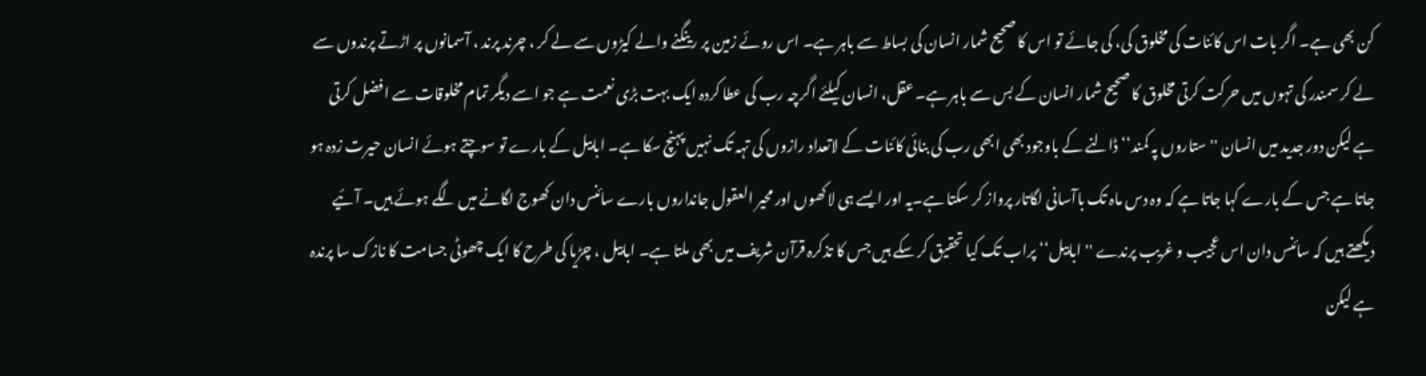کن بھی ہے۔ اگر بات اس کائنات کی مخلوق کی، کی جائے تو اس کا صحیح شمار انسان کی بساط سے باہر ہے۔ اس روئے زمین پر رینگنے والے کیڑوں سے لے کر ، چرند پرند ، آسمانوں پر اڑتے پرندوں سے لے کر سمندر کی تہوں میں حرکت کرتی مخلوق کا صحیح شمار انسان کے بس سے باہر ہے۔ عقل، انسان کیلئے اگرچہ رب کی عطا کردہ ایک بہت بڑی نعمت ہے جو اسے دیگر تمام مخلوقات سے افضل کرتی ہے لیکن دور جدید میں انسان ''ستاروں پہ کمند‘‘ ڈالنے کے باوجود بھی ابھی رب کی بنائی کائنات کے لاتعداد رازوں کی تہہ تک نہیں پہنچ سکا ہے۔ ابابیل کے بارے تو سوچتے ہوئے انسان حیرت زدہ ہو جاتا ہے جس کے بارے کہا جاتا ہے کہ وہ دس ماہ تک باآسانی لگاتار پرواز کر سکتا ہے۔یہ اور ایسے ہی لاکھوں اور محیر العقول جانداروں بارے سائنس دان کھوج لگانے میں لگے ہوئے ہیں۔ آئیے دیکھتے ہیں کہ سائنس دان اس عجیب و غریب پرندے ''ابابیل‘‘ پراب تک کیا تحقیق کر سکے ہیں جس کا تذکرہ قرآن شریف میں بھی ملتا ہے۔ ابابیل ، چڑیا کی طرح کا ایک چھوٹی جسامت کا نازک سا پرندہ ہے لیکن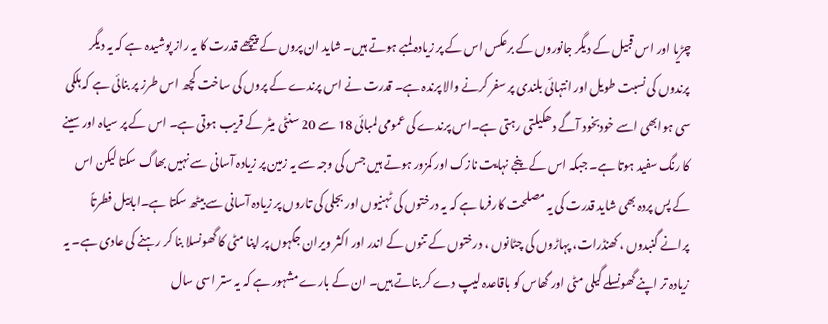چڑیا اور اس قبیل کے دیگر جانوروں کے برعکس اس کے پر زیادہ لمبے ہوتے ہیں۔ شاید ان پروں کے پیچھے قدرت کا یہ راز پوشیدہ ہے کہ یہ دیگر پرندوں کی نسبت طویل اور انتہائی بلندی پر سفر کرنے والا پرندہ ہے۔ قدرت نے اس پرندے کے پروں کی ساخت کچھ اس طرز پر بنائی ہے کہ ہلکی سی ہوابھی اسے خودبخود آگے دھکیلتی رہتی ہے۔اس پرندے کی عمومی لمبائی 18 سے 20 سنٹی میٹر کے قریب ہوتی ہے۔ اس کے پر سیاہ اور سینے کا رنگ سفید ہوتا ہے۔ جبکہ اس کے پنجے نہایت نازک اور کمزور ہوتے ہیں جس کی وجہ سے یہ زمین پر زیادہ آسانی سے نہیں بھاگ سکتا لیکن اس کے پس پردہ بھی شاید قدرت کی یہ مصلحت کارفرما ہے کہ یہ درختوں کی ٹہنیوں اور بجلی کی تاروں پر زیادہ آسانی سے بیٹھ سکتا ہے۔ابابیل فطرتاً پرانے گنبدوں ، کھنڈرات، پہاڑوں کی چٹانوں ، درختوں کے تنوں کے اندر اور اکثر ویران جگہوں پر اپنا مٹی کا گھونسلا بنا کر رہنے کی عادی ہے۔ یہ زیادہ تر اپنے گھونسلے گیلی مٹی اور گھاس کو باقاعدہ لیپ دے کر بناتے ہیں۔ ان کے بارے مشہور ہے کہ یہ ستر اسی سال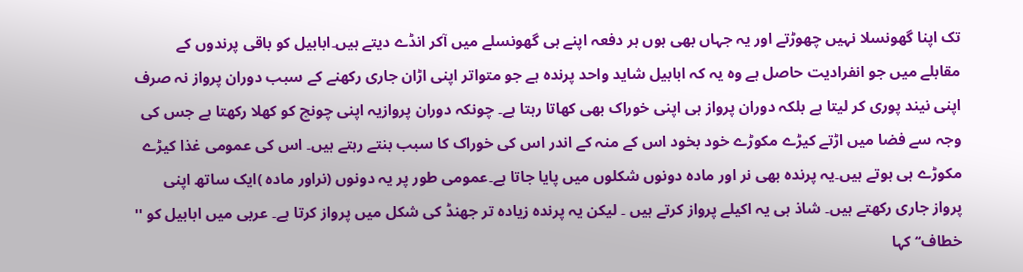تک اپنا گھونسلا نہیں چھوڑتے اور یہ جہاں بھی ہوں ہر دفعہ اپنے ہی گھونسلے میں آکر انڈے دیتے ہیں۔ابابیل کو باقی پرندوں کے مقابلے میں جو انفرادیت حاصل ہے وہ یہ کہ ابابیل شاید واحد پرندہ ہے جو متواتر اپنی اڑان جاری رکھنے کے سبب دوران پرواز نہ صرف اپنی نیند پوری کر لیتا ہے بلکہ دوران پرواز ہی اپنی خوراک بھی کھاتا رہتا ہے۔ چونکہ دوران پروازیہ اپنی چونچ کو کھلا رکھتا ہے جس کی وجہ سے فضا میں اڑتے کیڑے مکوڑے خود بخود اس کے منہ کے اندر اس کی خوراک کا سبب بنتے رہتے ہیں۔ اس کی عمومی غذا کیڑے مکوڑے ہی ہوتے ہیں۔یہ پرندہ بھی نر اور مادہ دونوں شکلوں میں پایا جاتا ہے۔عمومی طور پر یہ دونوں (نراور مادہ )ایک ساتھ اپنی پرواز جاری رکھتے ہیں۔ شاذ ہی یہ اکیلے پرواز کرتے ہیں ۔ لیکن یہ پرندہ زیادہ تر جھنڈ کی شکل میں پرواز کرتا ہے۔ عربی میں ابابیل کو '' خطاف‘‘ کہا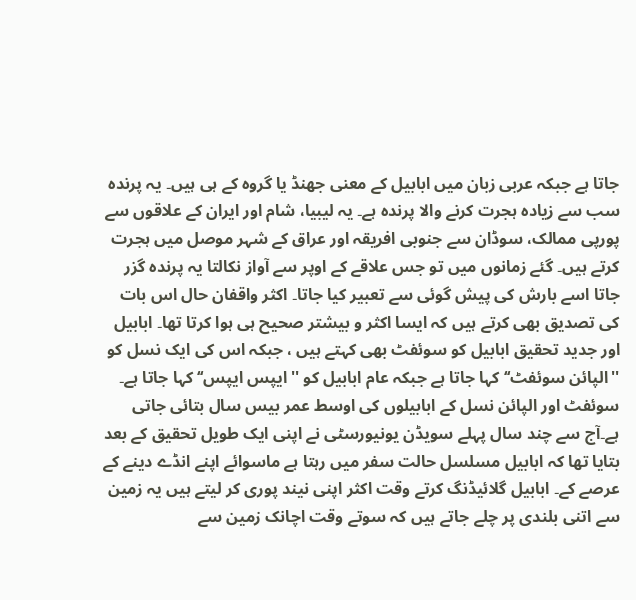جاتا ہے جبکہ عربی زبان میں ابابیل کے معنی جھنڈ یا گروہ کے ہی ہیں۔ یہ پرندہ سب سے زیادہ ہجرت کرنے والا پرندہ ہے۔ یہ لیبیا، شام اور ایران کے علاقوں سے پورپی ممالک، سوڈان سے جنوبی افریقہ اور عراق کے شہر موصل میں ہجرت کرتے ہیں۔ گئے زمانوں میں تو جس علاقے کے اوپر سے آواز نکالتا یہ پرندہ گزر جاتا اسے بارش کی پیش گوئی سے تعبیر کیا جاتا۔ اکثر واقفان حال اس بات کی تصدیق بھی کرتے ہیں کہ ایسا اکثر و بیشتر صحیح ہی ہوا کرتا تھا۔ ابابیل اور جدید تحقیق ابابیل کو سوئفٹ بھی کہتے ہیں ، جبکہ اس کی ایک نسل کو ''الپائن سوئفٹ‘‘ کہا جاتا ہے جبکہ عام ابابیل کو '' ایپس ایپس‘‘ کہا جاتا ہے۔ سوئفٹ اور الپائن نسل کے ابابیلوں کی اوسط عمر بیس سال بتائی جاتی ہے۔آج سے چند سال پہلے سویڈن یونیورسٹی نے اپنی ایک طویل تحقیق کے بعد بتایا تھا کہ ابابیل مسلسل حالت سفر میں رہتا ہے ماسوائے اپنے انڈے دینے کے عرصے کے۔ ابابیل گلائیڈنگ کرتے وقت اکثر اپنی نیند پوری کر لیتے ہیں یہ زمین سے اتنی بلندی پر چلے جاتے ہیں کہ سوتے وقت اچانک زمین سے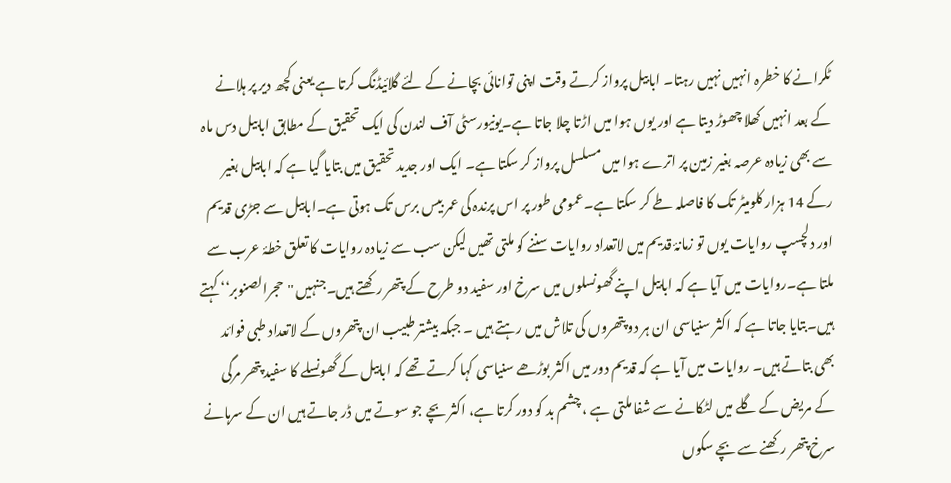ٹکرانے کا خطرہ انہیں نہیں رہتا۔ ابابیل پرواز کرتے وقت اپنی توانائی بچانے کے لئے گلائیڈنگ کرتا ہے یعنی کچھ دیر پر ہلانے کے بعد انہیں کھلا چھوڑ دیتا ہے اور یوں ہوا میں اڑتا چلا جاتا ہے۔یونیورسٹی آف لندن کی ایک تحقیق کے مطابق ابابیل دس ماہ سے بھی زیادہ عرصہ بغیر زمین پر اترے ہوا میں مسلسل پرواز کر سکتا ہے۔ ایک اور جدید تحقیق میں بتایا گیا ہے کہ ابابیل بغیر رکے 14 ہزار کلومیٹر تک کا فاصلہ طے کر سکتا ہے۔عمومی طور پر اس پرندہ کی عمر بیس برس تک ہوتی ہے۔ابابیل سے جڑی قدیم اور دلچسپ روایات یوں تو زمانۂ قدیم میں لاتعداد روایات سننے کو ملتی تھیں لیکن سب سے زیادہ روایات کا تعلق خطۂ عرب سے ملتا ہے۔روایات میں آیا ہے کہ ابابیل اپنے گھونسلوں میں سرخ اور سفید دو طرح کے پتھر رکھتے ہیں۔جنہیں ''حجرالصنوبر‘‘ کہتے ہیں۔بتایا جاتا ہے کہ اکثر سنیاسی ان ہر دو پتھروں کی تلاش میں رہتے ہیں ۔ جبکہ بیشتر طبیب ان پتھروں کے لاتعداد طبی فوائد بھی بتاتے ہیں۔ روایات میں آیا ہے کہ قدیم دور میں اکثر بوڑھے سنیاسی کہا کرتے تھے کہ ابابیل کے گھونسلے کا سفید پتھر مرگی کے مریض کے گلے میں لٹکانے سے شفا ملتی ہے ، چشم بد کو دور کرتا ہے، اکثر بچے جو سوتے میں ڈر جاتے ہیں ان کے سرہانے سرخ پتھر رکھنے سے بچے سکوں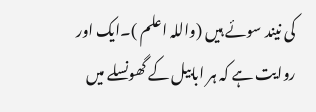کی نیند سوئے ہیں (واللہ اعلم )۔ایک اور روایت ہے کہ ہر ابابیل کے گھونسلے میں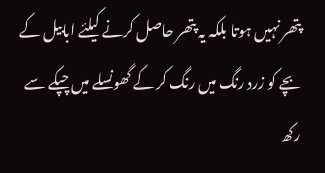پتھر نہیں ہوتا بلکہ یہ پتھر حاصل کرنے کیلئے ابابیل کے بچے کو زرد رنگ میں رنگ کر کے گھونسلے میں چپکے سے رکھ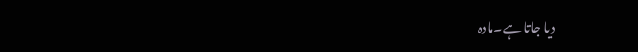دیا جاتا ہے۔مادہ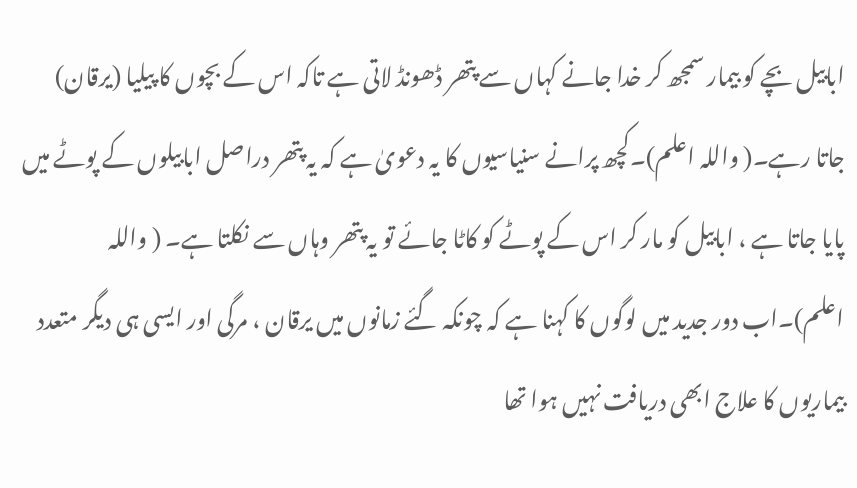ابابیل بچے کو بیمار سمجھ کر خدا جانے کہاں سے پتھر ڈھونڈ لاتی ہے تاکہ اس کے بچوں کا پیلیا (یرقان) جاتا رہے۔( واللہ اعلم)۔کچھ پرانے سنیاسیوں کا یہ دعویٰ ہے کہ یہ پتھر دراصل ابابیلوں کے پوٹے میں پایا جاتا ہے ، ابابیل کو مار کر اس کے پوٹے کو کاٹا جائے تو یہ پتھر وہاں سے نکلتا ہے۔ ( واللہ اعلم)۔اب دور جدید میں لوگوں کا کہنا ہے کہ چونکہ گئے زمانوں میں یرقان ، مرگی اور ایسی ہی دیگر متعدد بیماریوں کا علاج ابھی دریافت نہیں ہوا تھا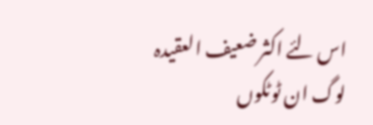اس لئے اکثر ضعیف العقیدہ لوگ ان ٹوٹکوں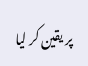پر یقین کر لیا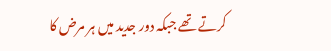کرتے تھے جبکہ دور جدید میں ہر مرض کا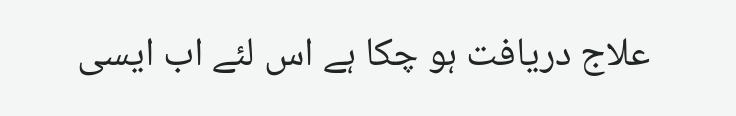علاج دریافت ہو چکا ہے اس لئے اب ایسی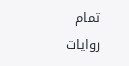تمام روایات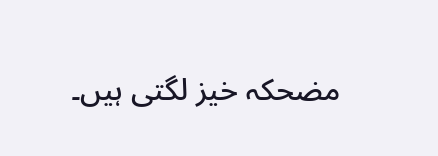مضحکہ خیز لگتی ہیں۔